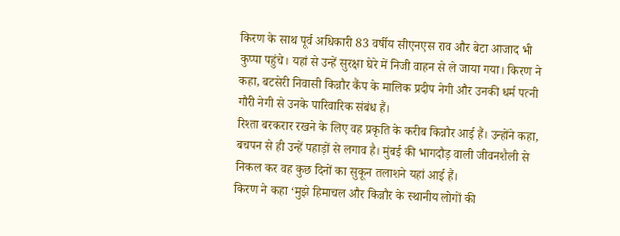किरण के साथ पूर्व अधिकारी 83 वर्षीय सीएनएस राव और बेटा आजाद भी कुप्पा पहुंचे। यहां से उन्हें सुरक्षा घेरे में निजी वाहन से ले जाया गया। किरण ने कहा, बटसेरी निवासी किन्नौर कैंप के मालिक प्रदीप नेगी और उनकी धर्म पत्नी गौरी नेगी से उनके पारिवारिक संबंध हैं।
रिश्ता बरकरार रखने के लिए वह प्रकृति के करीब किन्नौर आई हैं। उन्होंने कहा, बचपन से ही उन्हें पहाड़ों से लगाव है। मुंबई की भागदौड़ वाली जीवनशैली से निकल कर वह कुछ दिनों का सुकून तलाशने यहां आई हैं।
किरण ने कहा ‘मुझे हिमाचल और किन्नौर के स्थानीय लोगों की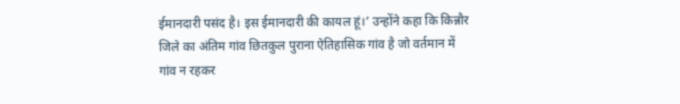ईमानदारी पसंद है। इस ईमानदारी की कायल हूं।’ उन्होंने कहा कि किन्नौर जिले का अंतिम गांव छितकुल पुराना ऐतिहासिक गांव है जो वर्तमान में गांव न रहकर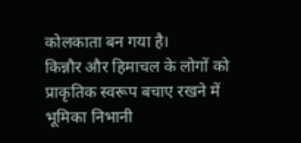कोलकाता बन गया है।
किन्नौर और हिमाचल के लोगों को प्राकृतिक स्वरूप बचाए रखने में भूमिका निभानी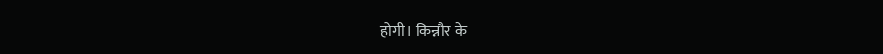होगी। किन्नौर के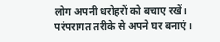लोग अपनी धरोहरों को बचाए रखें। परंपरागत तरीके से अपने घर बनाएं।